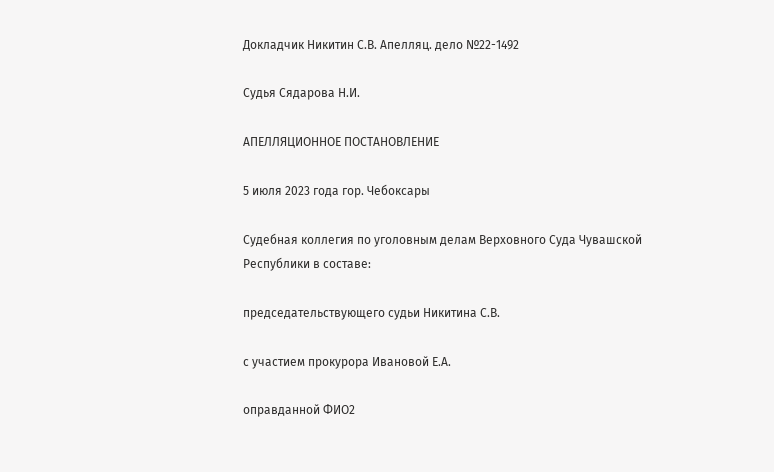Докладчик Никитин С.В. Апелляц. дело №22-1492

Судья Сядарова Н.И.

АПЕЛЛЯЦИОННОЕ ПОСТАНОВЛЕНИЕ

5 июля 2023 года гор. Чебоксары

Судебная коллегия по уголовным делам Верховного Суда Чувашской Республики в составе:

председательствующего судьи Никитина С.В.

с участием прокурора Ивановой Е.А.

оправданной ФИО2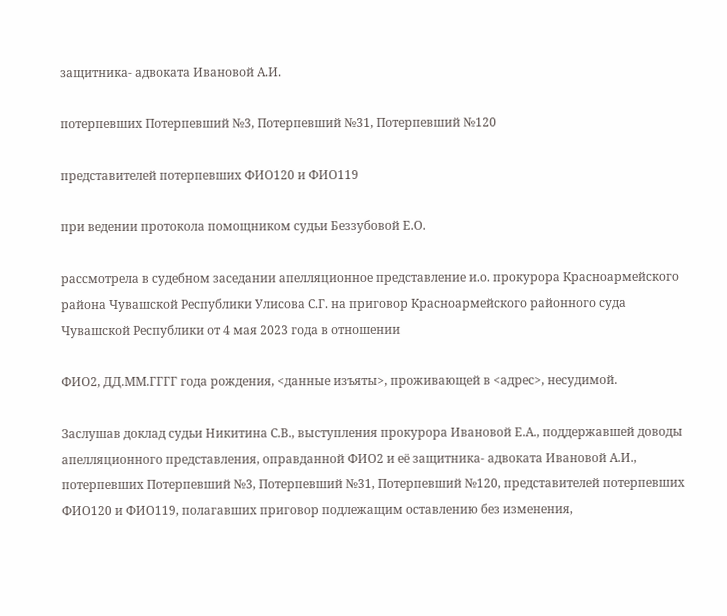защитника- адвоката Ивановой А.И.

потерпевших Потерпевший №3, Потерпевший №31, Потерпевший №120

представителей потерпевших ФИО120 и ФИО119

при ведении протокола помощником судьи Беззубовой Е.О.

рассмотрела в судебном заседании апелляционное представление и.о. прокурора Красноармейского района Чувашской Республики Улисова С.Г. на приговор Красноармейского районного суда Чувашской Республики от 4 мая 2023 года в отношении

ФИО2, ДД.ММ.ГГГГ года рождения, <данные изъяты>, проживающей в <адрес>, несудимой.

Заслушав доклад судьи Никитина С.В., выступления прокурора Ивановой Е.А., поддержавшей доводы апелляционного представления, оправданной ФИО2 и её защитника- адвоката Ивановой А.И., потерпевших Потерпевший №3, Потерпевший №31, Потерпевший №120, представителей потерпевших ФИО120 и ФИО119, полагавших приговор подлежащим оставлению без изменения,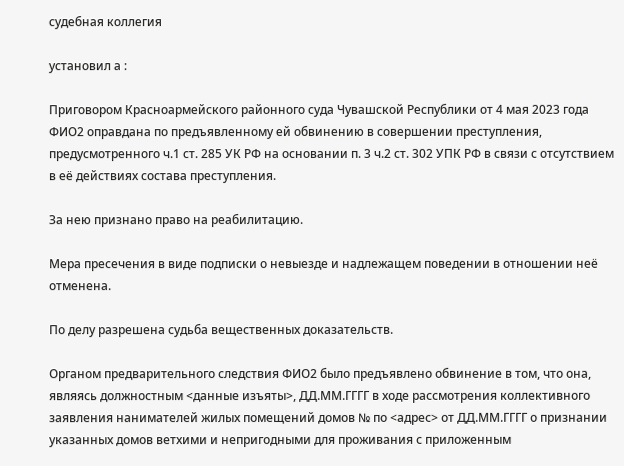судебная коллегия

установил а :

Приговором Красноармейского районного суда Чувашской Республики от 4 мая 2023 года ФИО2 оправдана по предъявленному ей обвинению в совершении преступления, предусмотренного ч.1 ст. 285 УК РФ на основании п. 3 ч.2 ст. 302 УПК РФ в связи с отсутствием в её действиях состава преступления.

За нею признано право на реабилитацию.

Мера пресечения в виде подписки о невыезде и надлежащем поведении в отношении неё отменена.

По делу разрешена судьба вещественных доказательств.

Органом предварительного следствия ФИО2 было предъявлено обвинение в том, что она, являясь должностным <данные изъяты>, ДД.ММ.ГГГГ в ходе рассмотрения коллективного заявления нанимателей жилых помещений домов № по <адрес> от ДД.ММ.ГГГГ о признании указанных домов ветхими и непригодными для проживания с приложенным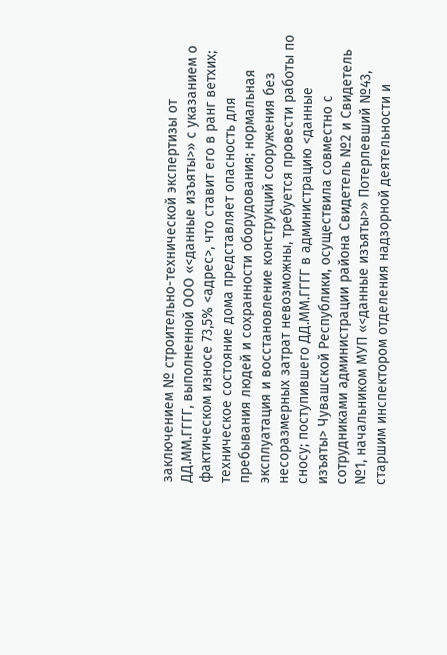заключением № строительно-технической экспертизы от ДД.ММ.ГГГГ, выполненной ООО «<данные изъяты>» с указанием о фактическом износе 73,5% <адрес>, что ставит его в ранг ветхих; техническое состояние дома представляет опасность для пребывания людей и сохранности оборудования; нормальная эксплуатация и восстановление конструкций сооружения без несоразмерных затрат невозможны, требуется провести работы по сносу; поступившего ДД.ММ.ГГГГ в администрацию <данные изъяты> Чувашской Республики, осуществила совместно с сотрудниками администрации района Свидетель №2 и Свидетель №1, начальником МУП «<данные изъяты>» Потерпевший №43, старшим инспектором отделения надзорной деятельности и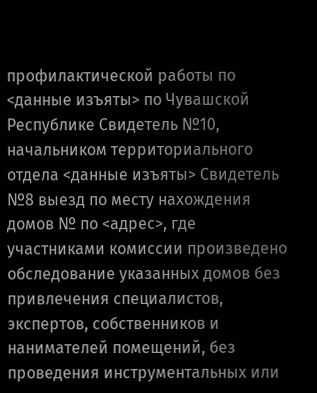профилактической работы по <данные изъяты> по Чувашской Республике Свидетель №10, начальником территориального отдела <данные изъяты> Свидетель №8 выезд по месту нахождения домов № по <адрес>, где участниками комиссии произведено обследование указанных домов без привлечения специалистов, экспертов, собственников и нанимателей помещений, без проведения инструментальных или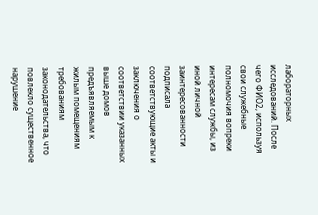лабораторных исследований. После чего ФИО2, используя свои служебные полномочия вопреки интересам службы, из иной личной заинтересованности подписала соответствующие акты и заключения о соответствии указанных выше домов предъявляемым к жилым помещениям требованиям законодательства, что повлекло существенное нарушение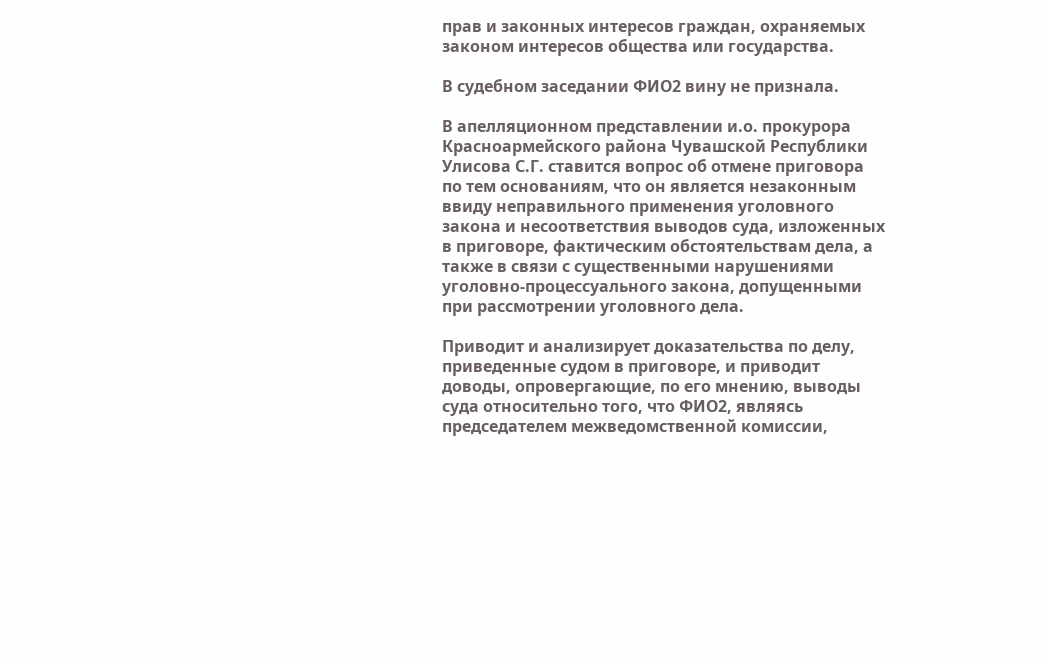прав и законных интересов граждан, охраняемых законом интересов общества или государства.

В судебном заседании ФИО2 вину не признала.

В апелляционном представлении и.о. прокурора Красноармейского района Чувашской Республики Улисова С.Г. ставится вопрос об отмене приговора по тем основаниям, что он является незаконным ввиду неправильного применения уголовного закона и несоответствия выводов суда, изложенных в приговоре, фактическим обстоятельствам дела, а также в связи с существенными нарушениями уголовно-процессуального закона, допущенными при рассмотрении уголовного дела.

Приводит и анализирует доказательства по делу, приведенные судом в приговоре, и приводит доводы, опровергающие, по его мнению, выводы суда относительно того, что ФИО2, являясь председателем межведомственной комиссии,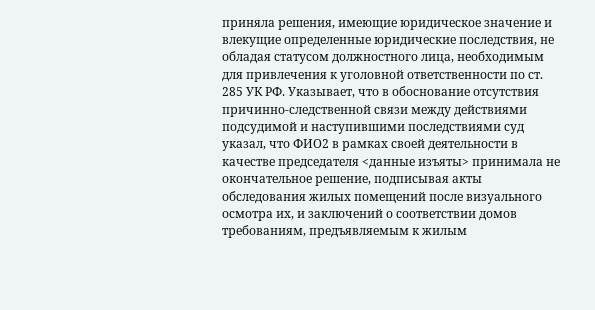приняла решения, имеющие юридическое значение и влекущие определенные юридические последствия, не обладая статусом должностного лица, необходимым для привлечения к уголовной ответственности по ст. 285 УК РФ. Указывает, что в обоснование отсутствия причинно-следственной связи между действиями подсудимой и наступившими последствиями суд указал, что ФИО2 в рамках своей деятельности в качестве председателя <данные изъяты> принимала не окончательное решение, подписывая акты обследования жилых помещений после визуального осмотра их, и заключений о соответствии домов требованиям, предъявляемым к жилым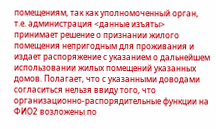помещениям, так как уполномоченный орган, т.е. администрация <данные изъяты> принимает решение о признании жилого помещения непригодным для проживания и издает распоряжение с указанием о дальнейшем использовании жилых помещений указанных домов. Полагает, что с указанными доводами согласиться нельзя ввиду того, что организационно-распорядительные функции на ФИО2 возложены по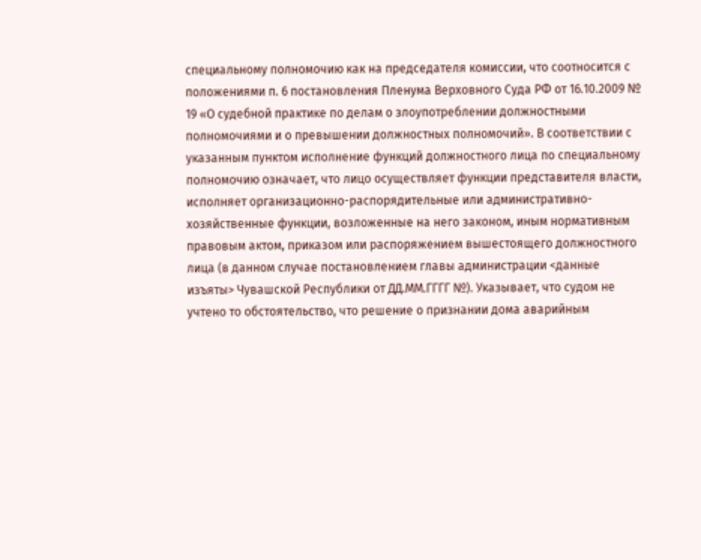специальному полномочию как на председателя комиссии, что соотносится с положениями п. 6 постановления Пленума Верховного Суда РФ от 16.10.2009 № 19 «О судебной практике по делам о злоупотреблении должностными полномочиями и о превышении должностных полномочий». В соответствии с указанным пунктом исполнение функций должностного лица по специальному полномочию означает, что лицо осуществляет функции представителя власти, исполняет организационно-распорядительные или административно-хозяйственные функции, возложенные на него законом, иным нормативным правовым актом, приказом или распоряжением вышестоящего должностного лица (в данном случае постановлением главы администрации <данные изъяты> Чувашской Республики от ДД.ММ.ГГГГ №). Указывает, что судом не учтено то обстоятельство, что решение о признании дома аварийным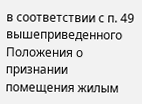в соответствии с п. 49 вышеприведенного Положения о признании помещения жилым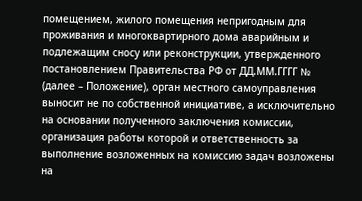помещением, жилого помещения непригодным для проживания и многоквартирного дома аварийным и подлежащим сносу или реконструкции, утвержденного постановлением Правительства РФ от ДД.ММ.ГГГГ № (далее – Положение), орган местного самоуправления выносит не по собственной инициативе, а исключительно на основании полученного заключения комиссии, организация работы которой и ответственность за выполнение возложенных на комиссию задач возложены на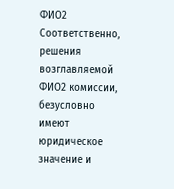ФИО2 Соответственно, решения возглавляемой ФИО2 комиссии, безусловно имеют юридическое значение и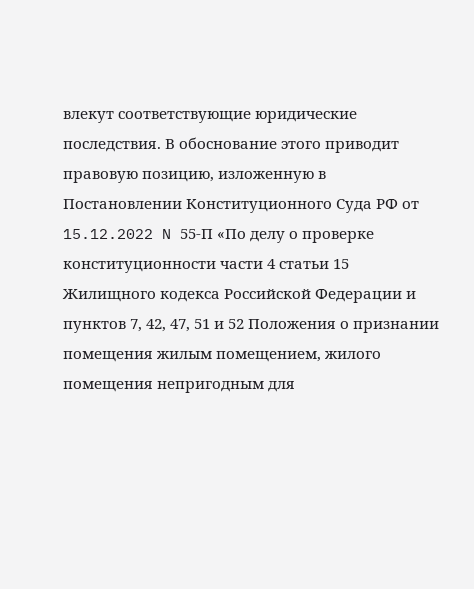влекут соответствующие юридические последствия. В обоснование этого приводит правовую позицию, изложенную в Постановлении Конституционного Суда РФ от 15.12.2022 N 55-П «По делу о проверке конституционности части 4 статьи 15 Жилищного кодекса Российской Федерации и пунктов 7, 42, 47, 51 и 52 Положения о признании помещения жилым помещением, жилого помещения непригодным для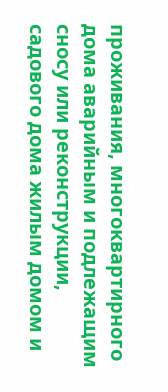проживания, многоквартирного дома аварийным и подлежащим сносу или реконструкции, садового дома жилым домом и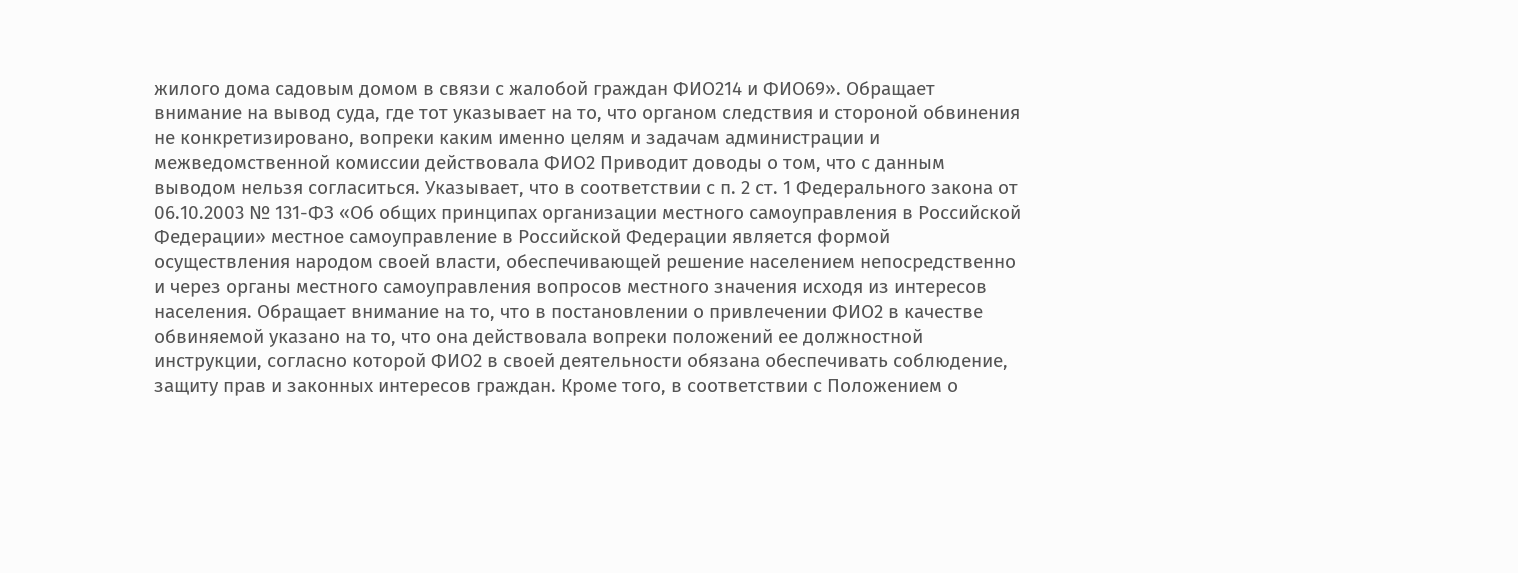жилого дома садовым домом в связи с жалобой граждан ФИО214 и ФИО69». Обращает внимание на вывод суда, где тот указывает на то, что органом следствия и стороной обвинения не конкретизировано, вопреки каким именно целям и задачам администрации и межведомственной комиссии действовала ФИО2 Приводит доводы о том, что с данным выводом нельзя согласиться. Указывает, что в соответствии с п. 2 ст. 1 Федерального закона от 06.10.2003 № 131-ФЗ «Об общих принципах организации местного самоуправления в Российской Федерации» местное самоуправление в Российской Федерации является формой осуществления народом своей власти, обеспечивающей решение населением непосредственно и через органы местного самоуправления вопросов местного значения исходя из интересов населения. Обращает внимание на то, что в постановлении о привлечении ФИО2 в качестве обвиняемой указано на то, что она действовала вопреки положений ее должностной инструкции, согласно которой ФИО2 в своей деятельности обязана обеспечивать соблюдение, защиту прав и законных интересов граждан. Кроме того, в соответствии с Положением о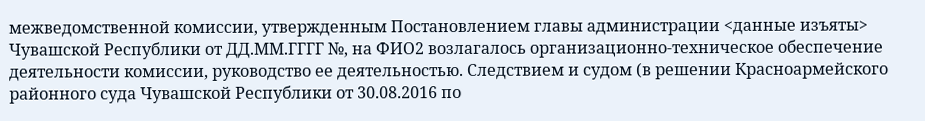межведомственной комиссии, утвержденным Постановлением главы администрации <данные изъяты> Чувашской Республики от ДД.ММ.ГГГГ №, на ФИО2 возлагалось организационно-техническое обеспечение деятельности комиссии, руководство ее деятельностью. Следствием и судом (в решении Красноармейского районного суда Чувашской Республики от 30.08.2016 по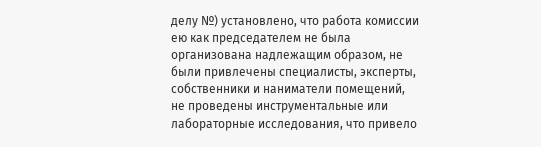делу №) установлено, что работа комиссии ею как председателем не была организована надлежащим образом, не были привлечены специалисты, эксперты, собственники и наниматели помещений, не проведены инструментальные или лабораторные исследования, что привело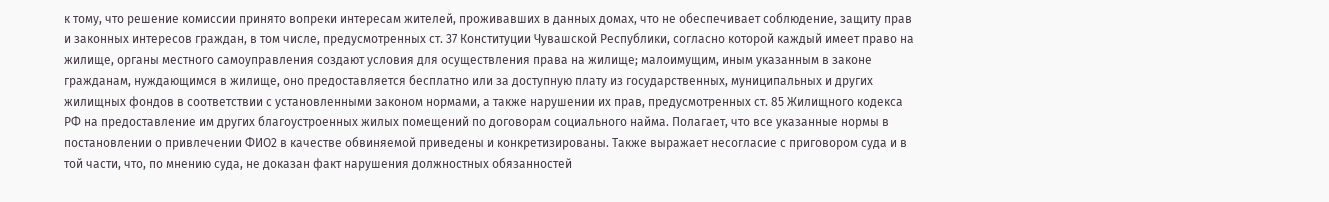к тому, что решение комиссии принято вопреки интересам жителей, проживавших в данных домах, что не обеспечивает соблюдение, защиту прав и законных интересов граждан, в том числе, предусмотренных ст. 37 Конституции Чувашской Республики, согласно которой каждый имеет право на жилище, органы местного самоуправления создают условия для осуществления права на жилище; малоимущим, иным указанным в законе гражданам, нуждающимся в жилище, оно предоставляется бесплатно или за доступную плату из государственных, муниципальных и других жилищных фондов в соответствии с установленными законом нормами, а также нарушении их прав, предусмотренных ст. 85 Жилищного кодекса РФ на предоставление им других благоустроенных жилых помещений по договорам социального найма. Полагает, что все указанные нормы в постановлении о привлечении ФИО2 в качестве обвиняемой приведены и конкретизированы. Также выражает несогласие с приговором суда и в той части, что, по мнению суда, не доказан факт нарушения должностных обязанностей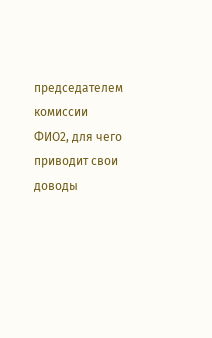председателем комиссии ФИО2, для чего приводит свои доводы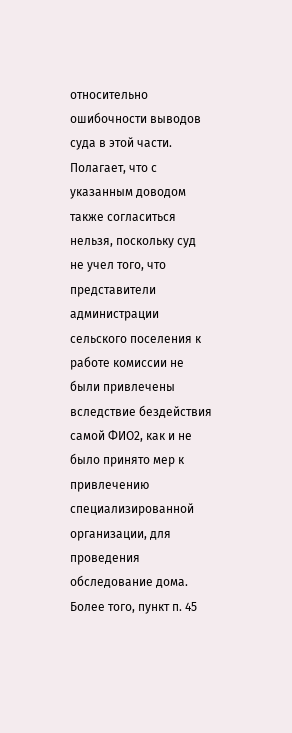относительно ошибочности выводов суда в этой части. Полагает, что с указанным доводом также согласиться нельзя, поскольку суд не учел того, что представители администрации сельского поселения к работе комиссии не были привлечены вследствие бездействия самой ФИО2, как и не было принято мер к привлечению специализированной организации, для проведения обследование дома. Более того, пункт п. 45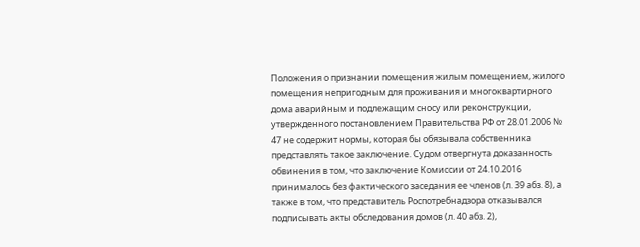Положения о признании помещения жилым помещением, жилого помещения непригодным для проживания и многоквартирного дома аварийным и подлежащим сносу или реконструкции, утвержденного постановлением Правительства РФ от 28.01.2006 № 47 не содержит нормы, которая бы обязывала собственника представлять такое заключение. Судом отвергнута доказанность обвинения в том, что заключение Комиссии от 24.10.2016 принималось без фактического заседания ее членов (л. 39 абз. 8), а также в том, что представитель Роспотребнадзора отказывался подписывать акты обследования домов (л. 40 абз. 2),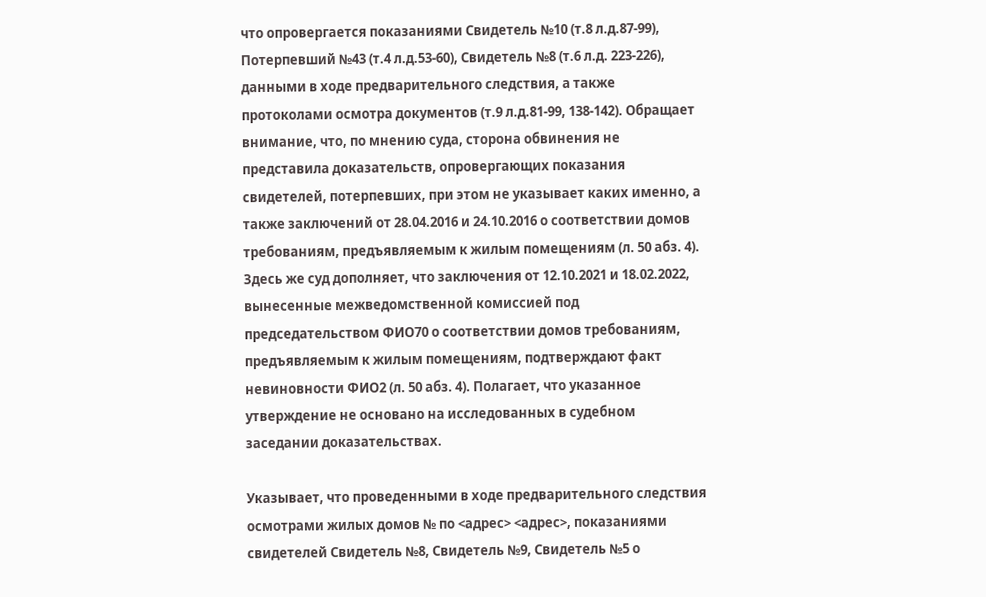что опровергается показаниями Свидетель №10 (т.8 л.д.87-99), Потерпевший №43 (т.4 л.д.53-60), Свидетель №8 (т.6 л.д. 223-226), данными в ходе предварительного следствия, а также протоколами осмотра документов (т.9 л.д.81-99, 138-142). Обращает внимание, что, по мнению суда, сторона обвинения не представила доказательств, опровергающих показания свидетелей, потерпевших, при этом не указывает каких именно, а также заключений от 28.04.2016 и 24.10.2016 о соответствии домов требованиям, предъявляемым к жилым помещениям (л. 50 абз. 4). Здесь же суд дополняет, что заключения от 12.10.2021 и 18.02.2022, вынесенные межведомственной комиссией под председательством ФИО70 о соответствии домов требованиям, предъявляемым к жилым помещениям, подтверждают факт невиновности ФИО2 (л. 50 абз. 4). Полагает, что указанное утверждение не основано на исследованных в судебном заседании доказательствах.

Указывает, что проведенными в ходе предварительного следствия осмотрами жилых домов № по <адрес> <адрес>, показаниями свидетелей Свидетель №8, Свидетель №9, Свидетель №5 о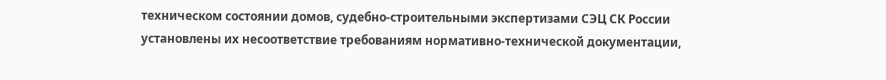техническом состоянии домов, судебно-строительными экспертизами СЭЦ СК России установлены их несоответствие требованиям нормативно-технической документации,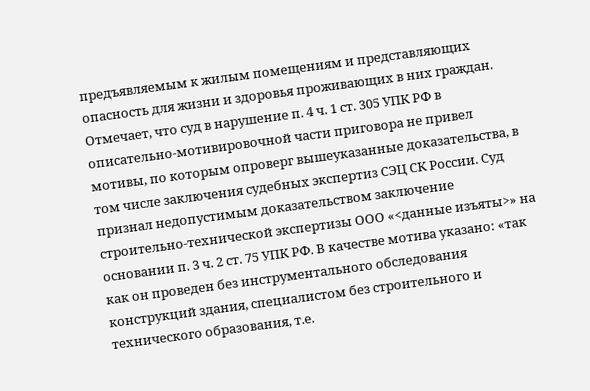предъявляемым к жилым помещениям и представляющих опасность для жизни и здоровья проживающих в них граждан. Отмечает, что суд в нарушение п. 4 ч. 1 ст. 305 УПК РФ в описательно-мотивировочной части приговора не привел мотивы, по которым опроверг вышеуказанные доказательства, в том числе заключения судебных экспертиз СЭЦ СК России. Суд признал недопустимым доказательством заключение строительно-технической экспертизы ООО «<данные изъяты>» на основании п. 3 ч. 2 ст. 75 УПК РФ. В качестве мотива указано: «так как он проведен без инструментального обследования конструкций здания, специалистом без строительного и технического образования, т.е.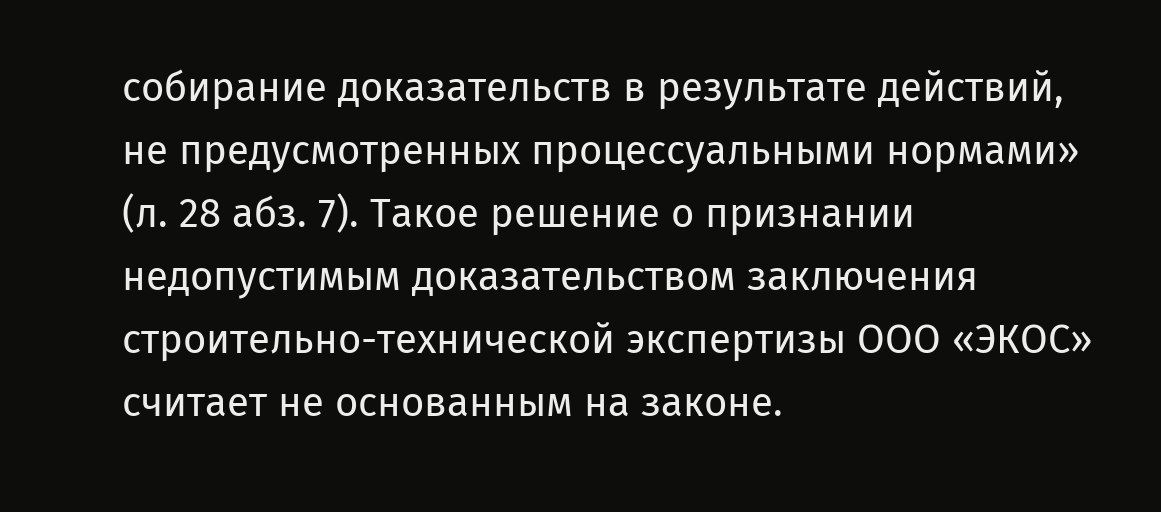собирание доказательств в результате действий, не предусмотренных процессуальными нормами» (л. 28 абз. 7). Такое решение о признании недопустимым доказательством заключения строительно-технической экспертизы ООО «ЭКОС» считает не основанным на законе.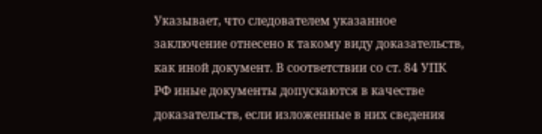Указывает, что следователем указанное заключение отнесено к такому виду доказательств, как иной документ. В соответствии со ст. 84 УПК РФ иные документы допускаются в качестве доказательств, если изложенные в них сведения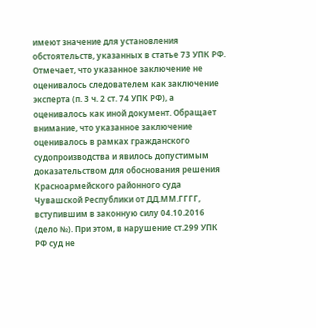имеют значение для установления обстоятельств, указанных в статье 73 УПК РФ. Отмечает, что указанное заключение не оценивалось следователем как заключение эксперта (п. 3 ч. 2 ст. 74 УПК РФ), а оценивалось как иной документ. Обращает внимание, что указанное заключение оценивалось в рамках гражданского судопроизводства и явилось допустимым доказательством для обоснования решения Красноармейского районного суда Чувашской Республики от ДД.ММ.ГГГГ, вступившим в законную силу 04.10.2016 (дело №). При этом, в нарушение ст.299 УПК РФ суд не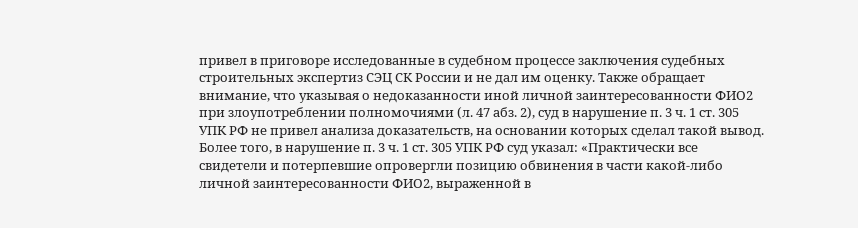привел в приговоре исследованные в судебном процессе заключения судебных строительных экспертиз СЭЦ СК России и не дал им оценку. Также обращает внимание, что указывая о недоказанности иной личной заинтересованности ФИО2 при злоупотреблении полномочиями (л. 47 абз. 2), суд в нарушение п. 3 ч. 1 ст. 305 УПК РФ не привел анализа доказательств, на основании которых сделал такой вывод. Более того, в нарушение п. 3 ч. 1 ст. 305 УПК РФ суд указал: «Практически все свидетели и потерпевшие опровергли позицию обвинения в части какой-либо личной заинтересованности ФИО2, выраженной в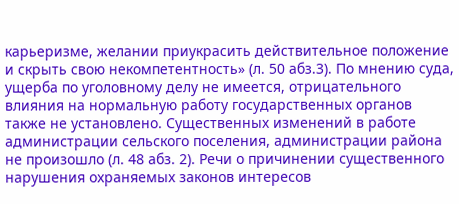карьеризме, желании приукрасить действительное положение и скрыть свою некомпетентность» (л. 50 абз.3). По мнению суда, ущерба по уголовному делу не имеется, отрицательного влияния на нормальную работу государственных органов также не установлено. Существенных изменений в работе администрации сельского поселения, администрации района не произошло (л. 48 абз. 2). Речи о причинении существенного нарушения охраняемых законов интересов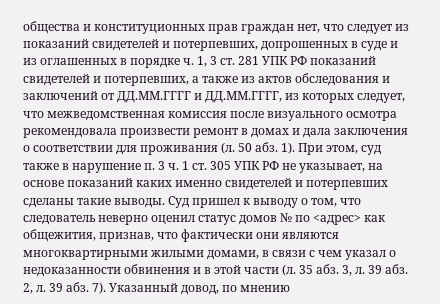общества и конституционных прав граждан нет, что следует из показаний свидетелей и потерпевших, допрошенных в суде и из оглашенных в порядке ч. 1, 3 ст. 281 УПК РФ показаний свидетелей и потерпевших, а также из актов обследования и заключений от ДД.ММ.ГГГГ и ДД.ММ.ГГГГ, из которых следует, что межведомственная комиссия после визуального осмотра рекомендовала произвести ремонт в домах и дала заключения о соответствии для проживания (л. 50 абз. 1). При этом, суд также в нарушение п. 3 ч. 1 ст. 305 УПК РФ не указывает, на основе показаний каких именно свидетелей и потерпевших сделаны такие выводы. Суд пришел к выводу о том, что следователь неверно оценил статус домов № по <адрес> как общежития, признав, что фактически они являются многоквартирными жилыми домами, в связи с чем указал о недоказанности обвинения и в этой части (л. 35 абз. 3, л. 39 абз. 2, л. 39 абз. 7). Указанный довод, по мнению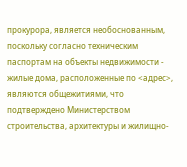прокурора, является необоснованным, поскольку согласно техническим паспортам на объекты недвижимости - жилые дома, расположенные по <адрес>, являются общежитиями, что подтверждено Министерством строительства, архитектуры и жилищно-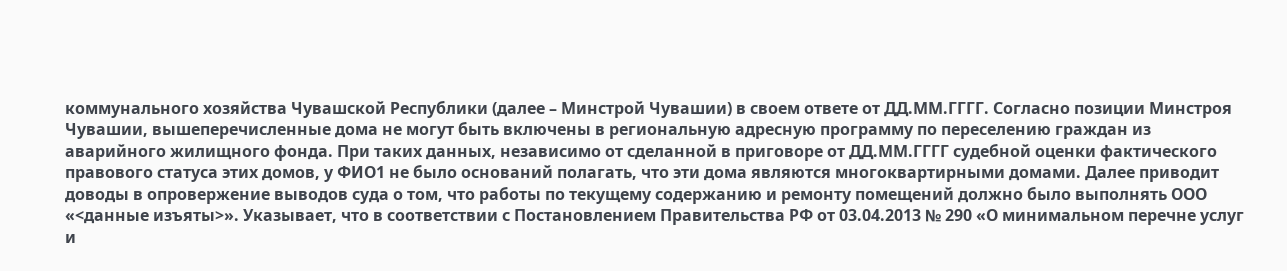коммунального хозяйства Чувашской Республики (далее – Минстрой Чувашии) в своем ответе от ДД.ММ.ГГГГ. Согласно позиции Минстроя Чувашии, вышеперечисленные дома не могут быть включены в региональную адресную программу по переселению граждан из аварийного жилищного фонда. При таких данных, независимо от сделанной в приговоре от ДД.ММ.ГГГГ судебной оценки фактического правового статуса этих домов, у ФИО1 не было оснований полагать, что эти дома являются многоквартирными домами. Далее приводит доводы в опровержение выводов суда о том, что работы по текущему содержанию и ремонту помещений должно было выполнять ООО «<данные изъяты>». Указывает, что в соответствии с Постановлением Правительства РФ от 03.04.2013 № 290 «О минимальном перечне услуг и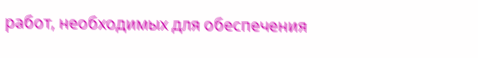работ, необходимых для обеспечения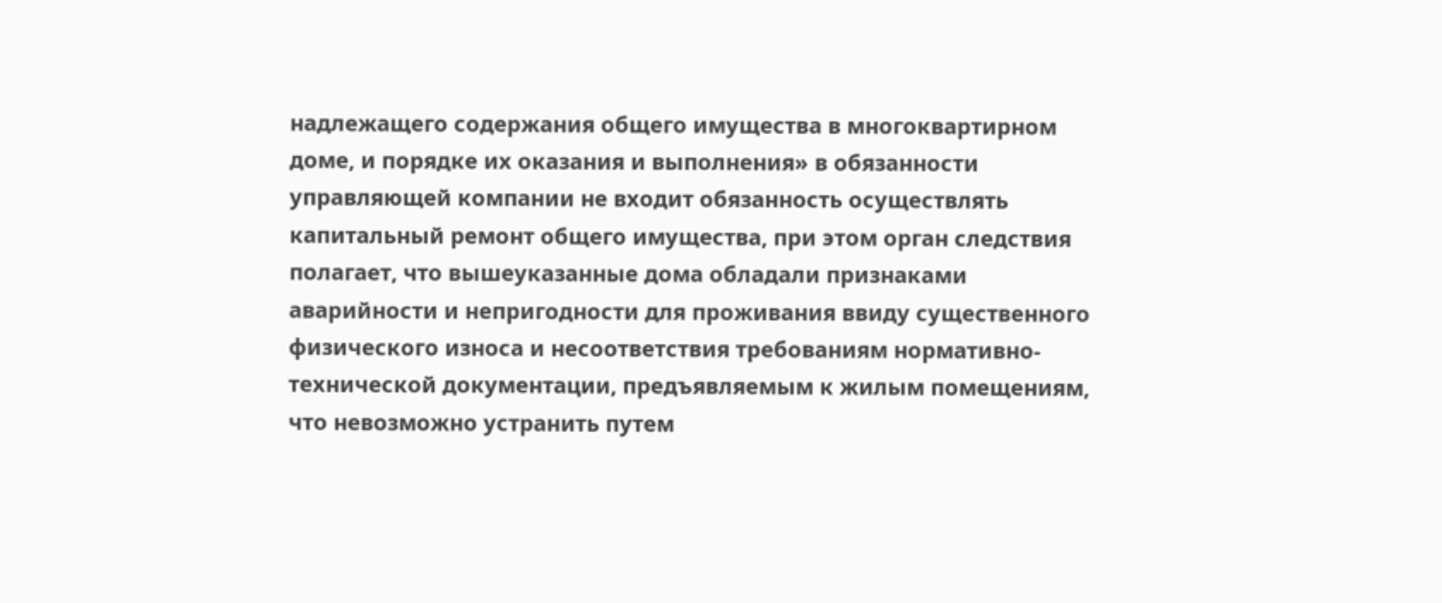надлежащего содержания общего имущества в многоквартирном доме, и порядке их оказания и выполнения» в обязанности управляющей компании не входит обязанность осуществлять капитальный ремонт общего имущества, при этом орган следствия полагает, что вышеуказанные дома обладали признаками аварийности и непригодности для проживания ввиду существенного физического износа и несоответствия требованиям нормативно-технической документации, предъявляемым к жилым помещениям, что невозможно устранить путем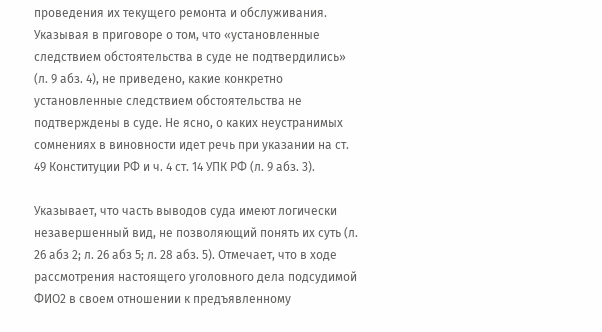проведения их текущего ремонта и обслуживания. Указывая в приговоре о том, что «установленные следствием обстоятельства в суде не подтвердились» (л. 9 абз. 4), не приведено, какие конкретно установленные следствием обстоятельства не подтверждены в суде. Не ясно, о каких неустранимых сомнениях в виновности идет речь при указании на ст. 49 Конституции РФ и ч. 4 ст. 14 УПК РФ (л. 9 абз. 3).

Указывает, что часть выводов суда имеют логически незавершенный вид, не позволяющий понять их суть (л. 26 абз 2; л. 26 абз 5; л. 28 абз. 5). Отмечает, что в ходе рассмотрения настоящего уголовного дела подсудимой ФИО2 в своем отношении к предъявленному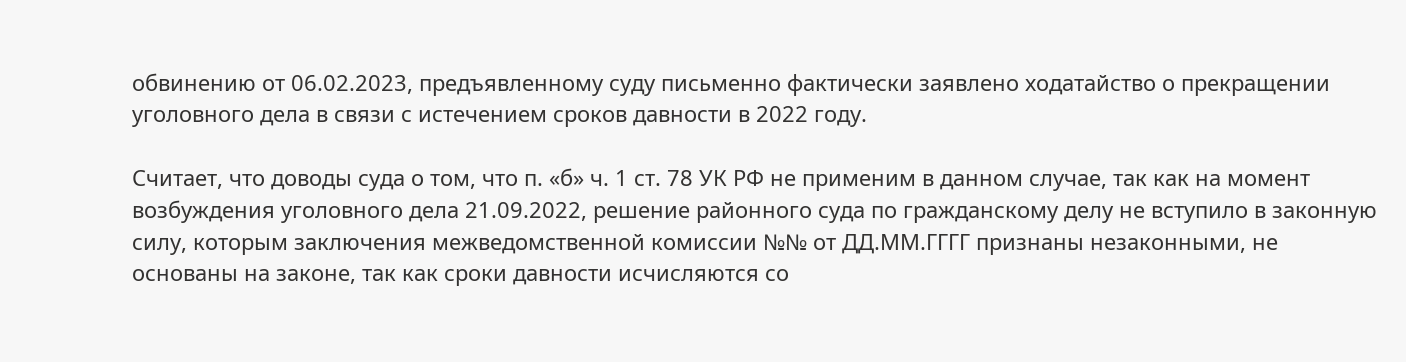обвинению от 06.02.2023, предъявленному суду письменно фактически заявлено ходатайство о прекращении уголовного дела в связи с истечением сроков давности в 2022 году.

Считает, что доводы суда о том, что п. «б» ч. 1 ст. 78 УК РФ не применим в данном случае, так как на момент возбуждения уголовного дела 21.09.2022, решение районного суда по гражданскому делу не вступило в законную силу, которым заключения межведомственной комиссии №№ от ДД.ММ.ГГГГ признаны незаконными, не основаны на законе, так как сроки давности исчисляются со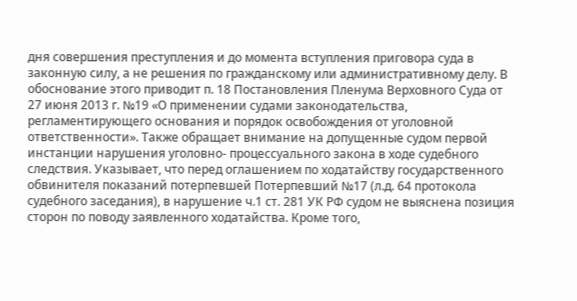дня совершения преступления и до момента вступления приговора суда в законную силу, а не решения по гражданскому или административному делу. В обоснование этого приводит п. 18 Постановления Пленума Верховного Суда от 27 июня 2013 г. №19 «О применении судами законодательства, регламентирующего основания и порядок освобождения от уголовной ответственности». Также обращает внимание на допущенные судом первой инстанции нарушения уголовно- процессуального закона в ходе судебного следствия. Указывает, что перед оглашением по ходатайству государственного обвинителя показаний потерпевшей Потерпевший №17 (л.д. 64 протокола судебного заседания), в нарушение ч.1 ст. 281 УК РФ судом не выяснена позиция сторон по поводу заявленного ходатайства. Кроме того,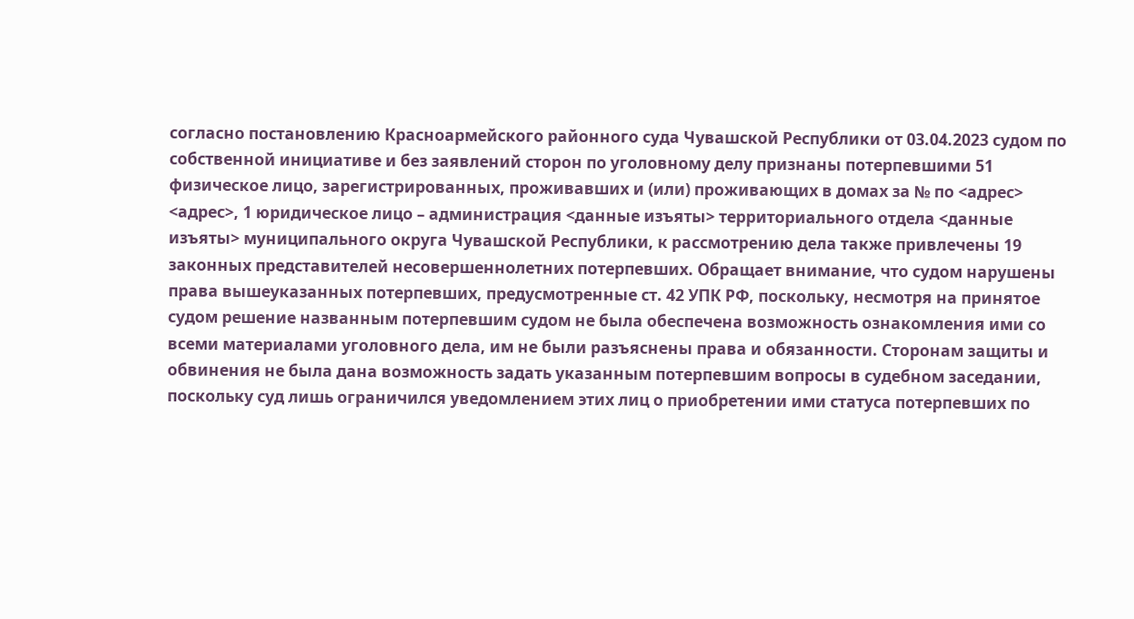согласно постановлению Красноармейского районного суда Чувашской Республики от 03.04.2023 судом по собственной инициативе и без заявлений сторон по уголовному делу признаны потерпевшими 51 физическое лицо, зарегистрированных, проживавших и (или) проживающих в домах за № по <адрес> <адрес>, 1 юридическое лицо – администрация <данные изъяты> территориального отдела <данные изъяты> муниципального округа Чувашской Республики, к рассмотрению дела также привлечены 19 законных представителей несовершеннолетних потерпевших. Обращает внимание, что судом нарушены права вышеуказанных потерпевших, предусмотренные ст. 42 УПК РФ, поскольку, несмотря на принятое судом решение названным потерпевшим судом не была обеспечена возможность ознакомления ими со всеми материалами уголовного дела, им не были разъяснены права и обязанности. Сторонам защиты и обвинения не была дана возможность задать указанным потерпевшим вопросы в судебном заседании, поскольку суд лишь ограничился уведомлением этих лиц о приобретении ими статуса потерпевших по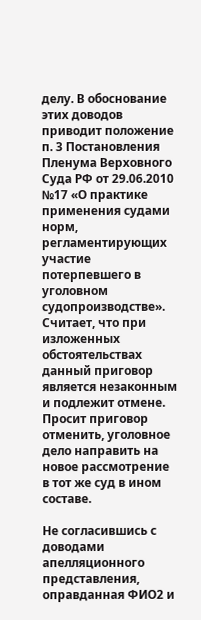делу. В обоснование этих доводов приводит положение п. 3 Постановления Пленума Верховного Суда РФ от 29.06.2010 №17 «О практике применения судами норм, регламентирующих участие потерпевшего в уголовном судопроизводстве». Считает, что при изложенных обстоятельствах данный приговор является незаконным и подлежит отмене. Просит приговор отменить, уголовное дело направить на новое рассмотрение в тот же суд в ином составе.

Не согласившись с доводами апелляционного представления, оправданная ФИО2 и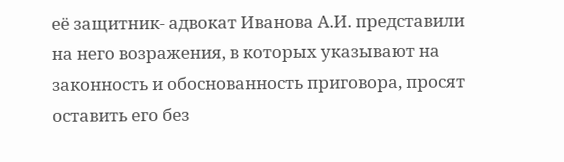её защитник- адвокат Иванова А.И. представили на него возражения, в которых указывают на законность и обоснованность приговора, просят оставить его без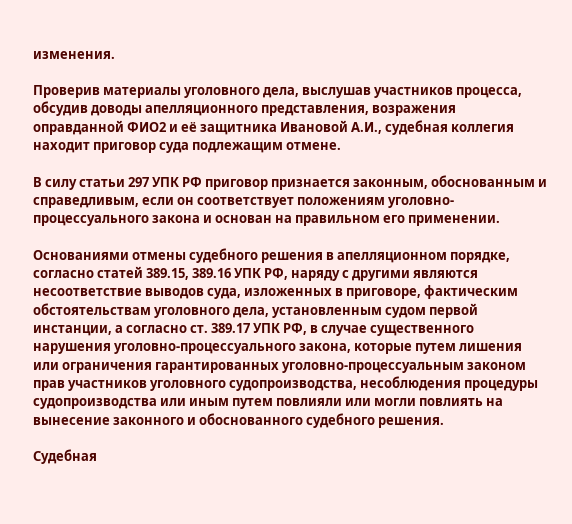изменения.

Проверив материалы уголовного дела, выслушав участников процесса, обсудив доводы апелляционного представления, возражения оправданной ФИО2 и её защитника Ивановой А.И., судебная коллегия находит приговор суда подлежащим отмене.

В силу статьи 297 УПК РФ приговор признается законным, обоснованным и справедливым, если он соответствует положениям уголовно-процессуального закона и основан на правильном его применении.

Основаниями отмены судебного решения в апелляционном порядке, согласно статей 389.15, 389.16 УПК РФ, наряду с другими являются несоответствие выводов суда, изложенных в приговоре, фактическим обстоятельствам уголовного дела, установленным судом первой инстанции, а согласно ст. 389.17 УПК РФ, в случае существенного нарушения уголовно-процессуального закона, которые путем лишения или ограничения гарантированных уголовно-процессуальным законом прав участников уголовного судопроизводства, несоблюдения процедуры судопроизводства или иным путем повлияли или могли повлиять на вынесение законного и обоснованного судебного решения.

Судебная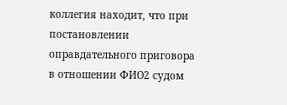коллегия находит, что при постановлении оправдательного приговора в отношении ФИО2 судом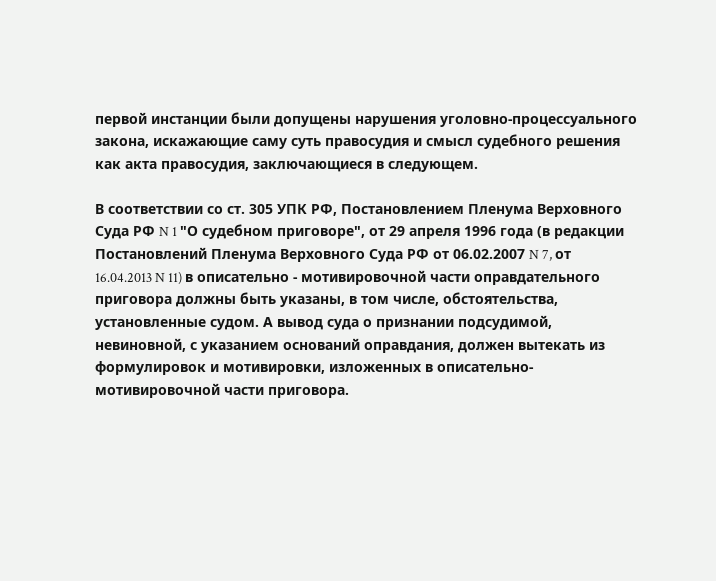первой инстанции были допущены нарушения уголовно-процессуального закона, искажающие саму суть правосудия и смысл судебного решения как акта правосудия, заключающиеся в следующем.

В соответствии со ст. 305 УПК РФ, Постановлением Пленума Верховного Суда РФ N 1 "О судебном приговоре", от 29 апреля 1996 года (в редакции Постановлений Пленума Верховного Суда РФ от 06.02.2007 N 7, от 16.04.2013 N 11) в описательно - мотивировочной части оправдательного приговора должны быть указаны, в том числе, обстоятельства, установленные судом. А вывод суда о признании подсудимой, невиновной, с указанием оснований оправдания, должен вытекать из формулировок и мотивировки, изложенных в описательно-мотивировочной части приговора.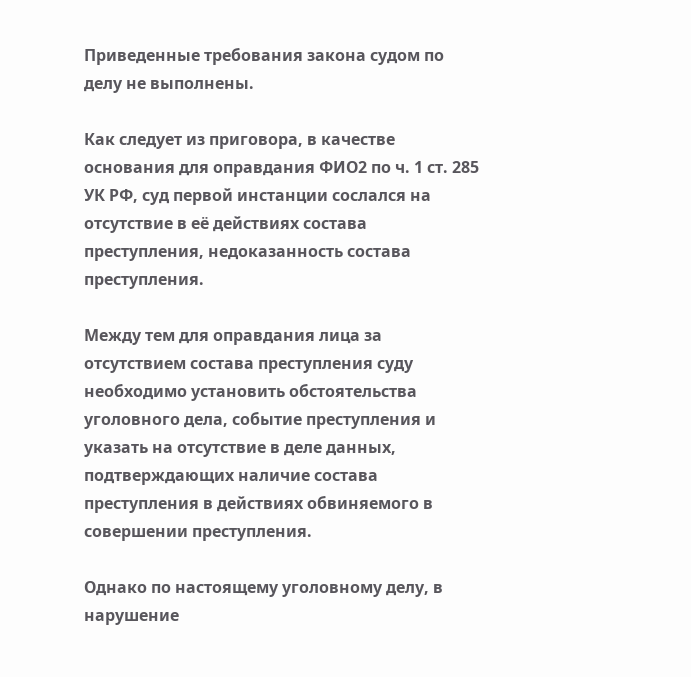Приведенные требования закона судом по делу не выполнены.

Как следует из приговора, в качестве основания для оправдания ФИО2 по ч. 1 ст. 285 УК РФ, суд первой инстанции сослался на отсутствие в её действиях состава преступления, недоказанность состава преступления.

Между тем для оправдания лица за отсутствием состава преступления суду необходимо установить обстоятельства уголовного дела, событие преступления и указать на отсутствие в деле данных, подтверждающих наличие состава преступления в действиях обвиняемого в совершении преступления.

Однако по настоящему уголовному делу, в нарушение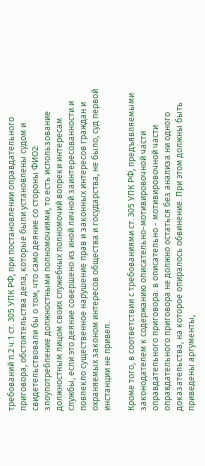требований п.2 ч.1 ст. 305 УПК РФ, при постановлении оправдательного приговора, обстоятельства дела, которые были установлены судом и свидетельствовали бы о том, что само деяние со стороны ФИО2: злоупотребление должностными полномочиями, то есть использование должностным лицом своих служебных полномочий вопреки интересам службы, если это деяние совершено из иной личной заинтересованности и повлекло существенное нарушение прав и законных интересов граждан и охраняемых законом интересов общества и государства, не было, суд первой инстанции не привел.

Кроме того, в соответствии с требованиями ст. 305 УПК РФ, предъявляемыми законодателем к содержанию описательно-мотивировочной части оправдательного приговора: в описательно - мотивировочной части оправдательного приговора не должно остаться без анализа ни одного доказательства, на которое опиралось обвинение. При этом должны быть приведены аргументы,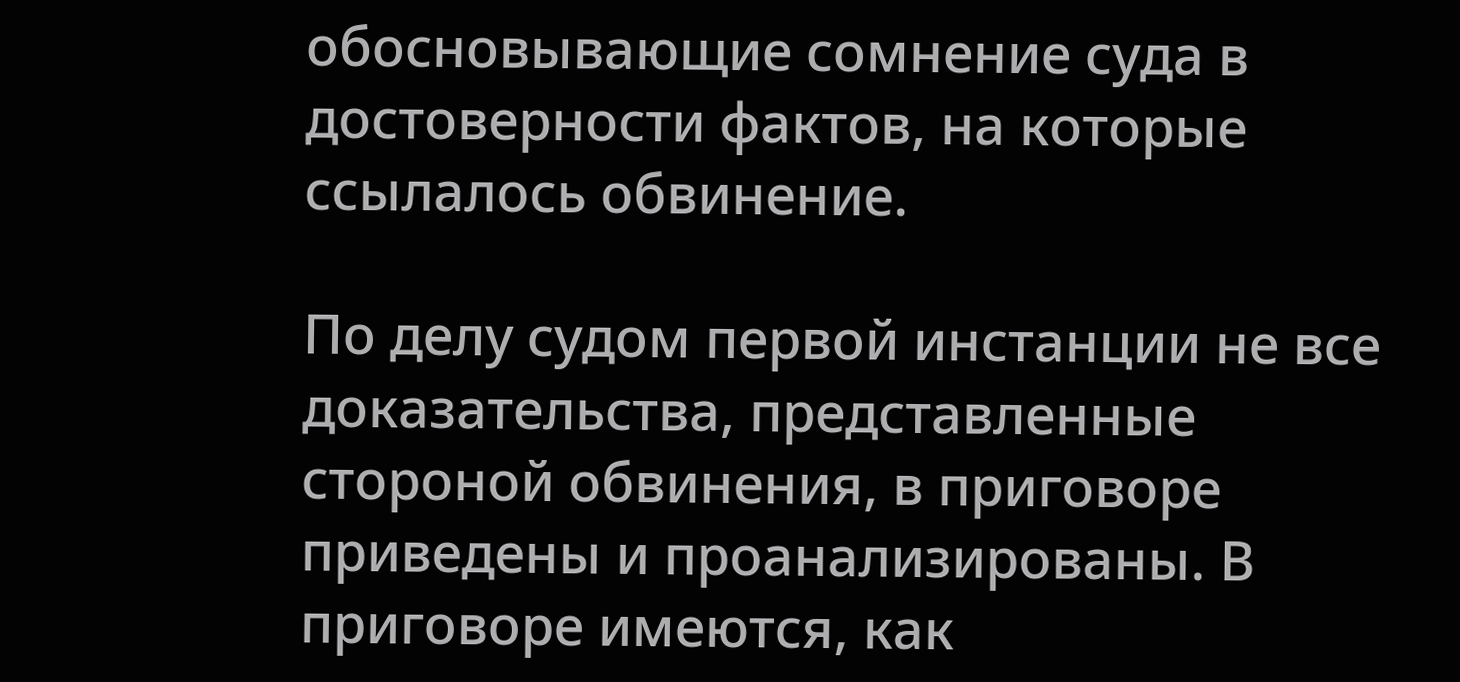обосновывающие сомнение суда в достоверности фактов, на которые ссылалось обвинение.

По делу судом первой инстанции не все доказательства, представленные стороной обвинения, в приговоре приведены и проанализированы. В приговоре имеются, как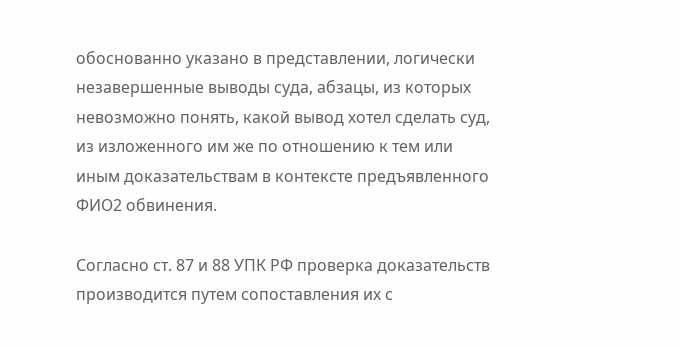обоснованно указано в представлении, логически незавершенные выводы суда, абзацы, из которых невозможно понять, какой вывод хотел сделать суд, из изложенного им же по отношению к тем или иным доказательствам в контексте предъявленного ФИО2 обвинения.

Согласно ст. 87 и 88 УПК РФ проверка доказательств производится путем сопоставления их с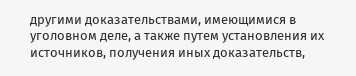другими доказательствами, имеющимися в уголовном деле, а также путем установления их источников, получения иных доказательств,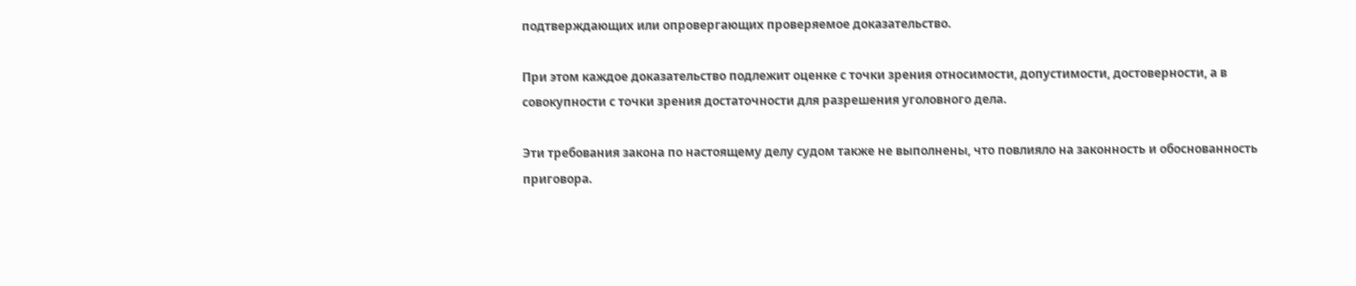подтверждающих или опровергающих проверяемое доказательство.

При этом каждое доказательство подлежит оценке с точки зрения относимости, допустимости, достоверности, а в совокупности с точки зрения достаточности для разрешения уголовного дела.

Эти требования закона по настоящему делу судом также не выполнены, что повлияло на законность и обоснованность приговора.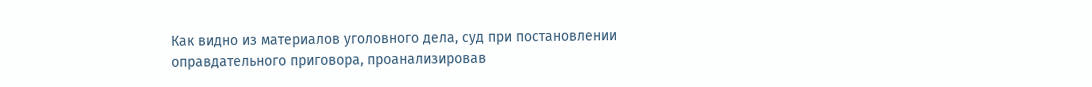Как видно из материалов уголовного дела, суд при постановлении оправдательного приговора, проанализировав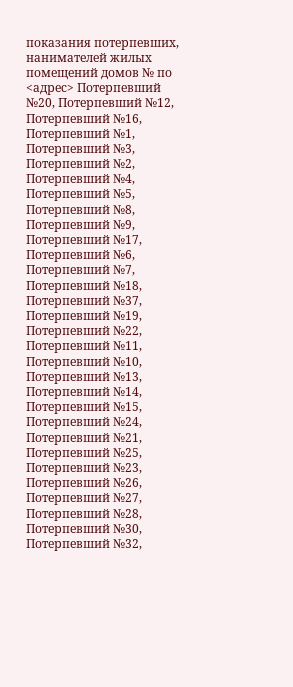показания потерпевших, нанимателей жилых помещений домов № по <адрес> Потерпевший №20, Потерпевший №12, Потерпевший №16, Потерпевший №1, Потерпевший №3, Потерпевший №2, Потерпевший №4, Потерпевший №5, Потерпевший №8, Потерпевший №9, Потерпевший №17, Потерпевший №6, Потерпевший №7, Потерпевший №18, Потерпевший №37, Потерпевший №19, Потерпевший №22, Потерпевший №11, Потерпевший №10, Потерпевший №13, Потерпевший №14, Потерпевший №15, Потерпевший №24, Потерпевший №21, Потерпевший №25, Потерпевший №23, Потерпевший №26, Потерпевший №27, Потерпевший №28, Потерпевший №30, Потерпевший №32,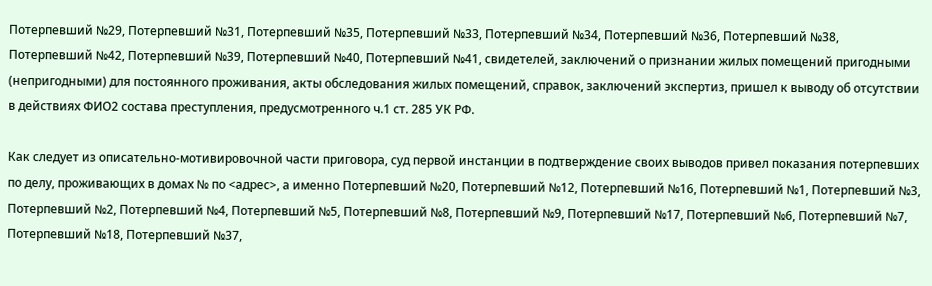Потерпевший №29, Потерпевший №31, Потерпевший №35, Потерпевший №33, Потерпевший №34, Потерпевший №36, Потерпевший №38, Потерпевший №42, Потерпевший №39, Потерпевший №40, Потерпевший №41, свидетелей, заключений о признании жилых помещений пригодными (непригодными) для постоянного проживания, акты обследования жилых помещений, справок, заключений экспертиз, пришел к выводу об отсутствии в действиях ФИО2 состава преступления, предусмотренного ч.1 ст. 285 УК РФ.

Как следует из описательно-мотивировочной части приговора, суд первой инстанции в подтверждение своих выводов привел показания потерпевших по делу, проживающих в домах № по <адрес>, а именно Потерпевший №20, Потерпевший №12, Потерпевший №16, Потерпевший №1, Потерпевший №3, Потерпевший №2, Потерпевший №4, Потерпевший №5, Потерпевший №8, Потерпевший №9, Потерпевший №17, Потерпевший №6, Потерпевший №7, Потерпевший №18, Потерпевший №37,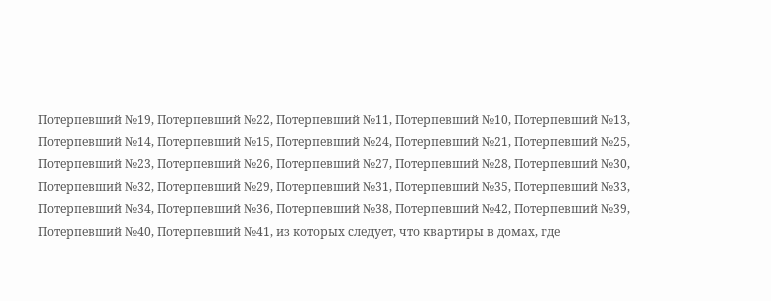Потерпевший №19, Потерпевший №22, Потерпевший №11, Потерпевший №10, Потерпевший №13, Потерпевший №14, Потерпевший №15, Потерпевший №24, Потерпевший №21, Потерпевший №25, Потерпевший №23, Потерпевший №26, Потерпевший №27, Потерпевший №28, Потерпевший №30, Потерпевший №32, Потерпевший №29, Потерпевший №31, Потерпевший №35, Потерпевший №33, Потерпевший №34, Потерпевший №36, Потерпевший №38, Потерпевший №42, Потерпевший №39, Потерпевший №40, Потерпевший №41, из которых следует, что квартиры в домах, где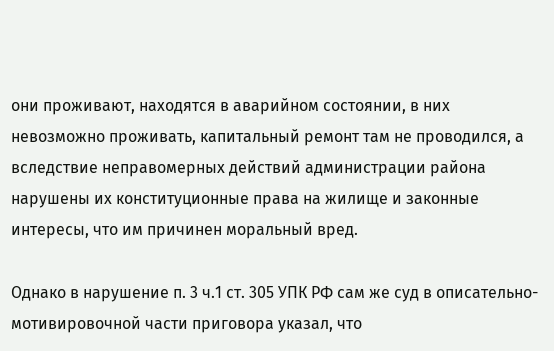они проживают, находятся в аварийном состоянии, в них невозможно проживать, капитальный ремонт там не проводился, а вследствие неправомерных действий администрации района нарушены их конституционные права на жилище и законные интересы, что им причинен моральный вред.

Однако в нарушение п. 3 ч.1 ст. 305 УПК РФ сам же суд в описательно- мотивировочной части приговора указал, что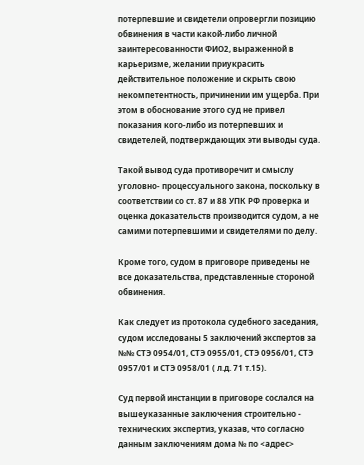потерпевшие и свидетели опровергли позицию обвинения в части какой-либо личной заинтересованности ФИО2, выраженной в карьеризме, желании приукрасить действительное положение и скрыть свою некомпетентность, причинении им ущерба. При этом в обоснование этого суд не привел показания кого-либо из потерпевших и свидетелей, подтверждающих эти выводы суда.

Такой вывод суда противоречит и смыслу уголовно- процессуального закона, поскольку в соответствии со ст. 87 и 88 УПК РФ проверка и оценка доказательств производится судом, а не самими потерпевшими и свидетелями по делу.

Кроме того, судом в приговоре приведены не все доказательства, представленные стороной обвинения.

Как следует из протокола судебного заседания, судом исследованы 5 заключений экспертов за №№ СТЭ 0954/01, СТЭ 0955/01, СТЭ 0956/01, СТЭ 0957/01 и СТЭ 0958/01 ( л.д. 71 т.15).

Суд первой инстанции в приговоре сослался на вышеуказанные заключения строительно - технических экспертиз, указав, что согласно данным заключениям дома № по <адрес>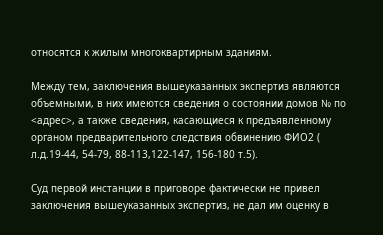относятся к жилым многоквартирным зданиям.

Между тем, заключения вышеуказанных экспертиз являются объемными, в них имеются сведения о состоянии домов № по <адрес>, а также сведения, касающиеся к предъявленному органом предварительного следствия обвинению ФИО2 ( л.д.19-44, 54-79, 88-113,122-147, 156-180 т.5).

Суд первой инстанции в приговоре фактически не привел заключения вышеуказанных экспертиз, не дал им оценку в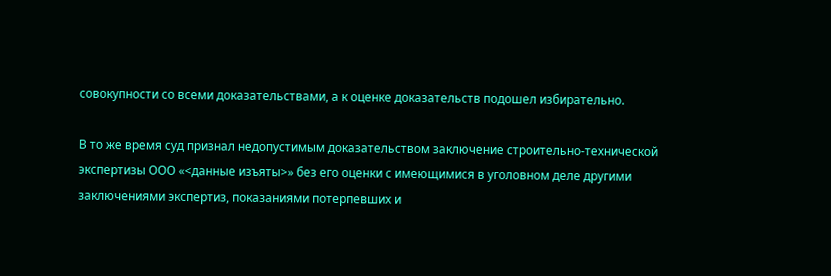совокупности со всеми доказательствами, а к оценке доказательств подошел избирательно.

В то же время суд признал недопустимым доказательством заключение строительно-технической экспертизы ООО «<данные изъяты>» без его оценки с имеющимися в уголовном деле другими заключениями экспертиз, показаниями потерпевших и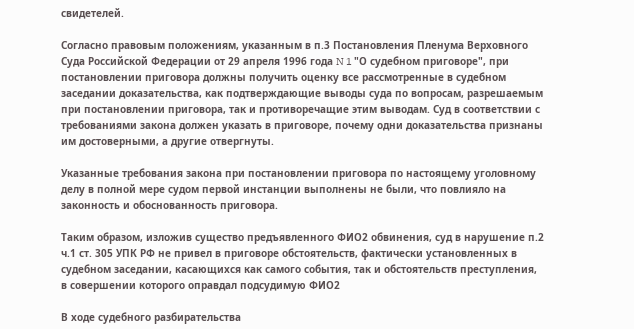свидетелей.

Согласно правовым положениям, указанным в п.3 Постановления Пленума Верховного Суда Российской Федерации от 29 апреля 1996 года N 1 "О судебном приговоре", при постановлении приговора должны получить оценку все рассмотренные в судебном заседании доказательства, как подтверждающие выводы суда по вопросам, разрешаемым при постановлении приговора, так и противоречащие этим выводам. Суд в соответствии с требованиями закона должен указать в приговоре, почему одни доказательства признаны им достоверными, а другие отвергнуты.

Указанные требования закона при постановлении приговора по настоящему уголовному делу в полной мере судом первой инстанции выполнены не были, что повлияло на законность и обоснованность приговора.

Таким образом, изложив существо предъявленного ФИО2 обвинения, суд в нарушение п.2 ч.1 ст. 305 УПК РФ не привел в приговоре обстоятельств, фактически установленных в судебном заседании, касающихся как самого события, так и обстоятельств преступления, в совершении которого оправдал подсудимую ФИО2

В ходе судебного разбирательства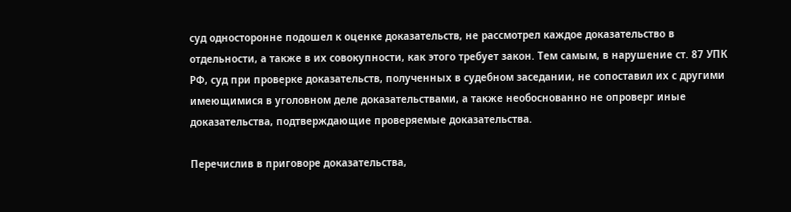суд односторонне подошел к оценке доказательств, не рассмотрел каждое доказательство в отдельности, а также в их совокупности, как этого требует закон. Тем самым, в нарушение ст. 87 УПК РФ, суд при проверке доказательств, полученных в судебном заседании, не сопоставил их с другими имеющимися в уголовном деле доказательствами, а также необоснованно не опроверг иные доказательства, подтверждающие проверяемые доказательства.

Перечислив в приговоре доказательства,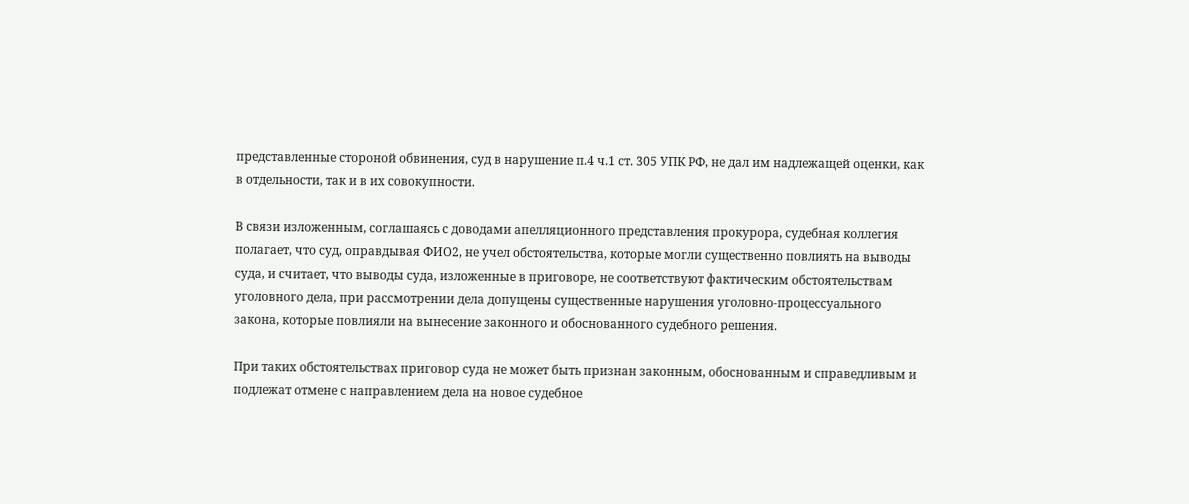представленные стороной обвинения, суд в нарушение п.4 ч.1 ст. 305 УПК РФ, не дал им надлежащей оценки, как в отдельности, так и в их совокупности.

В связи изложенным, соглашаясь с доводами апелляционного представления прокурора, судебная коллегия полагает, что суд, оправдывая ФИО2, не учел обстоятельства, которые могли существенно повлиять на выводы суда, и считает, что выводы суда, изложенные в приговоре, не соответствуют фактическим обстоятельствам уголовного дела, при рассмотрении дела допущены существенные нарушения уголовно-процессуального закона, которые повлияли на вынесение законного и обоснованного судебного решения.

При таких обстоятельствах приговор суда не может быть признан законным, обоснованным и справедливым и подлежат отмене с направлением дела на новое судебное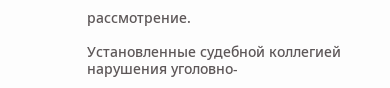рассмотрение.

Установленные судебной коллегией нарушения уголовно-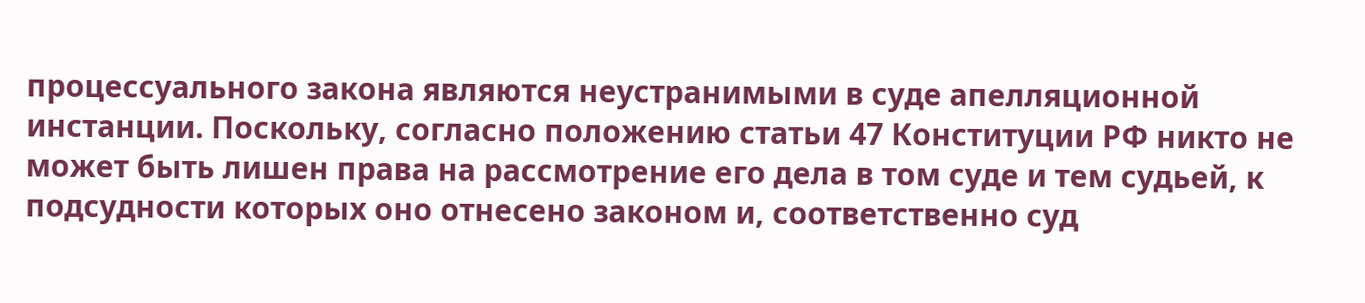процессуального закона являются неустранимыми в суде апелляционной инстанции. Поскольку, согласно положению статьи 47 Конституции РФ никто не может быть лишен права на рассмотрение его дела в том суде и тем судьей, к подсудности которых оно отнесено законом и, соответственно суд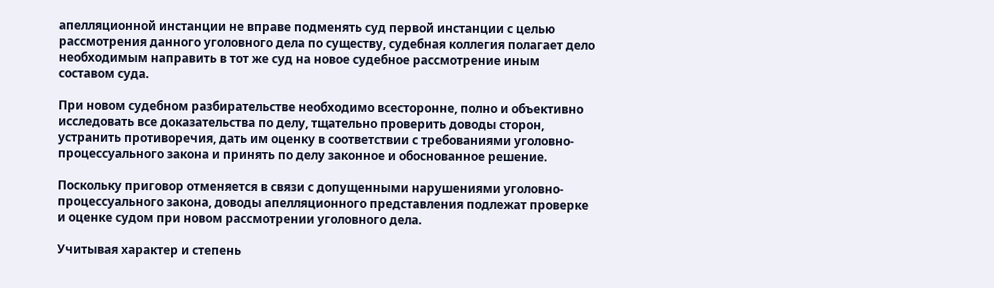апелляционной инстанции не вправе подменять суд первой инстанции с целью рассмотрения данного уголовного дела по существу, судебная коллегия полагает дело необходимым направить в тот же суд на новое судебное рассмотрение иным составом суда.

При новом судебном разбирательстве необходимо всесторонне, полно и объективно исследовать все доказательства по делу, тщательно проверить доводы сторон, устранить противоречия, дать им оценку в соответствии с требованиями уголовно-процессуального закона и принять по делу законное и обоснованное решение.

Поскольку приговор отменяется в связи с допущенными нарушениями уголовно- процессуального закона, доводы апелляционного представления подлежат проверке и оценке судом при новом рассмотрении уголовного дела.

Учитывая характер и степень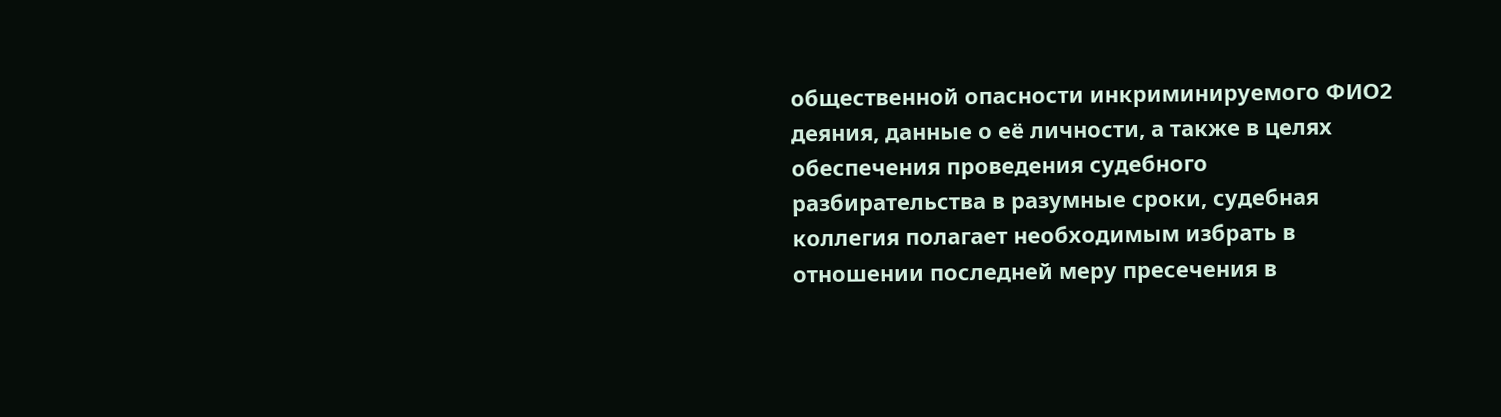общественной опасности инкриминируемого ФИО2 деяния, данные о её личности, а также в целях обеспечения проведения судебного разбирательства в разумные сроки, судебная коллегия полагает необходимым избрать в отношении последней меру пресечения в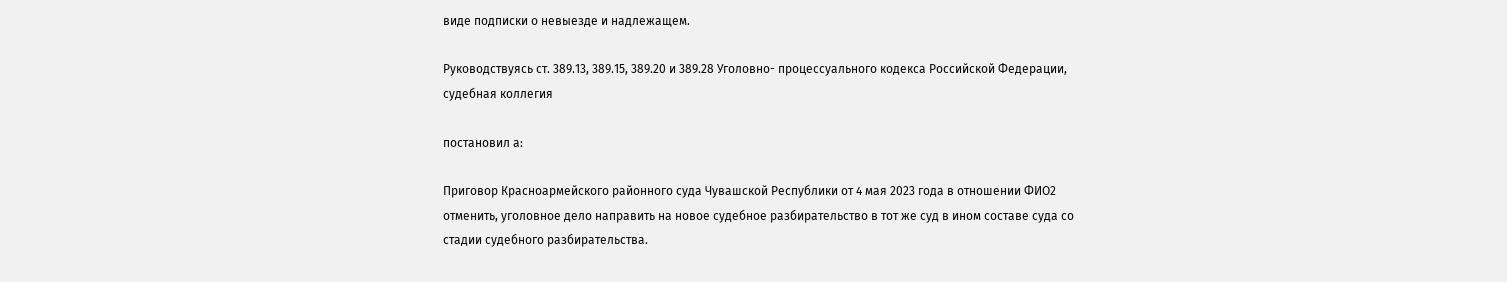виде подписки о невыезде и надлежащем.

Руководствуясь ст. 389.13, 389.15, 389.20 и 389.28 Уголовно- процессуального кодекса Российской Федерации, судебная коллегия

постановил а:

Приговор Красноармейского районного суда Чувашской Республики от 4 мая 2023 года в отношении ФИО2 отменить, уголовное дело направить на новое судебное разбирательство в тот же суд в ином составе суда со стадии судебного разбирательства.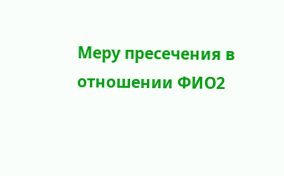Меру пресечения в отношении ФИО2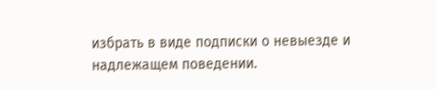избрать в виде подписки о невыезде и надлежащем поведении.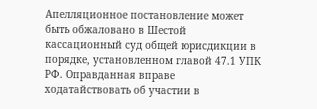Апелляционное постановление может быть обжаловано в Шестой кассационный суд общей юрисдикции в порядке, установленном главой 47.1 УПК РФ. Оправданная вправе ходатайствовать об участии в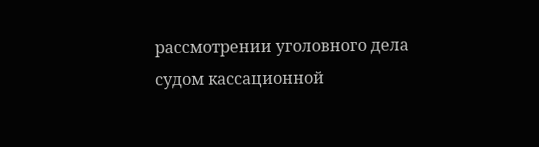рассмотрении уголовного дела судом кассационной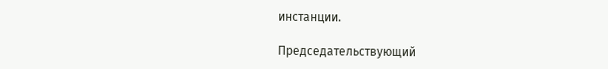инстанции.

Председательствующий